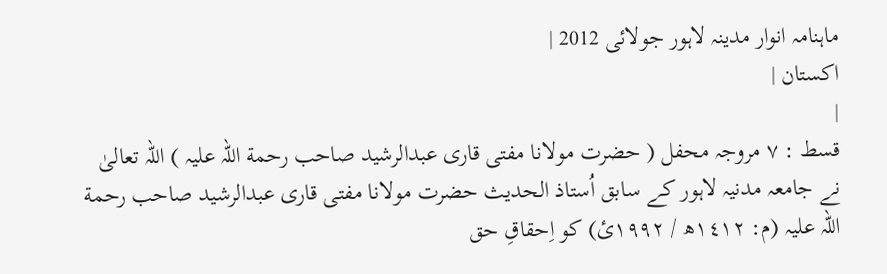ماہنامہ انوار مدینہ لاہور جولائی 2012 |
اكستان |
|
قسط : ٧ مروجہ محفل ( حضرت مولانا مفتی قاری عبدالرشید صاحب رحمة اللہ علیہ ) اللہ تعالیٰ نے جامعہ مدنیہ لاہور کے سابق اُستاذ الحدیث حضرت مولانا مفتی قاری عبدالرشید صاحب رحمة اللہ علیہ (م: ١٤١٢ھ / ١٩٩٢ئ) کو اِحقاقِ حق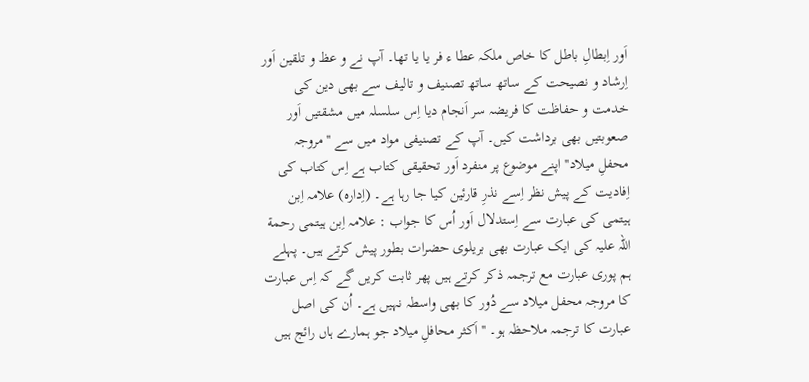اَور اِبطالِ باطل کا خاص ملکہ عطا ء فر یا یا تھا۔ آپ نے و عظ و تلقین اَور اِرشاد و نصیحت کے ساتھ ساتھ تصنیف و تالیف سے بھی دین کی خدمت و حفاظت کا فریضہ سر اَنجام دیا اِس سلسلہ میں مشقتیں اَور صعوبتیں بھی برداشت کیں۔ آپ کے تصنیفی مواد میں سے ''مروجہ محفلِ میلاد'' اپنے موضوع پر منفرد اَور تحقیقی کتاب ہے اِس کتاب کی اِفادیت کے پیش نظر اِسے نذرِ قارئین کیا جا رہا ہے۔ (اِدارہ) علامہ اِبن ہیتمی کی عبارت سے اِستدلال اَور اُس کا جواب : علامہ اِبن ہیتمی رحمة اللہ علیہ کی ایک عبارت بھی بریلوی حضرات بطور پیش کرتے ہیں۔ پہلے ہم پوری عبارت مع ترجمہ ذکر کرتے ہیں پھر ثابت کریں گے کہ اِس عبارت کا مروجہ محفل میلاد سے دُور کا بھی واسطہ نہیں ہے۔ اُن کی اصل عبارت کا ترجمہ ملاحظہ ہو۔ ''اَکثر محافلِ میلاد جو ہمارے ہاں رائج ہیں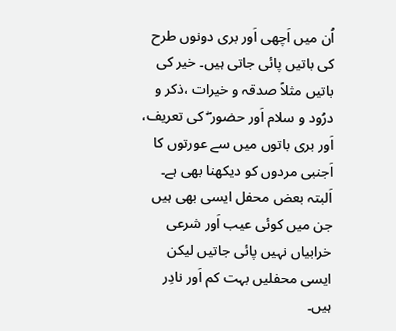اُن میں اَچھی اَور بری دونوں طرح کی باتیں پائی جاتی ہیں۔ خیر کی باتیں مثلاً صدقہ و خیرات ،ذکر و درُود و سلام اَور حضور ۖ کی تعریف، اَور بری باتوں میں سے عورتوں کا اَجنبی مردوں کو دیکھنا بھی ہے۔ اَلبتہ بعض محفل ایسی بھی ہیں جن میں کوئی عیب اَور شرعی خرابیاں نہیں پائی جاتیں لیکن ایسی محفلیں بہت کم اَور نادِر ہیں۔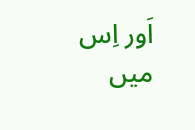اَور اِس میں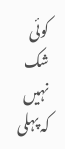کوئی شک نہیں کہ پہلی